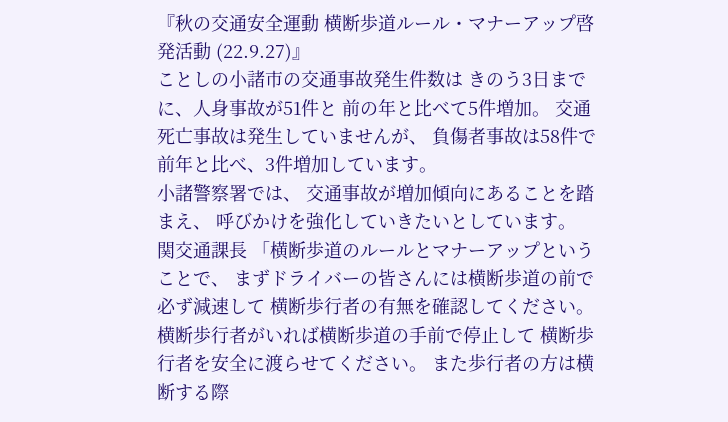『秋の交通安全運動 横断歩道ルール・マナーアップ啓発活動 (22.9.27)』
ことしの小諸市の交通事故発生件数は きのう3日までに、人身事故が51件と 前の年と比べて5件増加。 交通死亡事故は発生していませんが、 負傷者事故は58件で前年と比べ、3件増加しています。
小諸警察署では、 交通事故が増加傾向にあることを踏まえ、 呼びかけを強化していきたいとしています。
関交通課長 「横断歩道のルールとマナーアップということで、 まずドライバーの皆さんには横断歩道の前で必ず減速して 横断歩行者の有無を確認してください。 横断歩行者がいれば横断歩道の手前で停止して 横断歩行者を安全に渡らせてください。 また歩行者の方は横断する際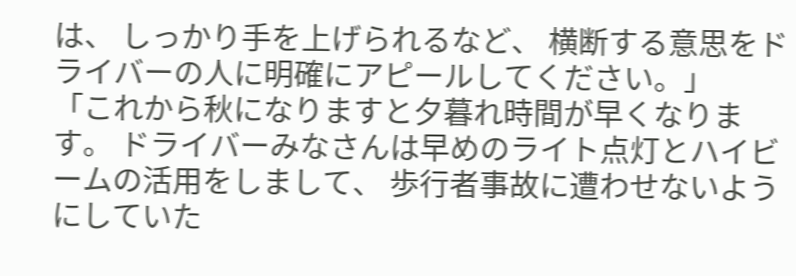は、 しっかり手を上げられるなど、 横断する意思をドライバーの人に明確にアピールしてください。」
「これから秋になりますと夕暮れ時間が早くなります。 ドライバーみなさんは早めのライト点灯とハイビームの活用をしまして、 歩行者事故に遭わせないようにしていた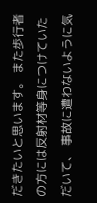だきたいと思います。 また歩行者の方には反射材等身につけていただいて、 事故に遭わないように気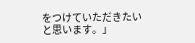をつけていただきたいと思います。」